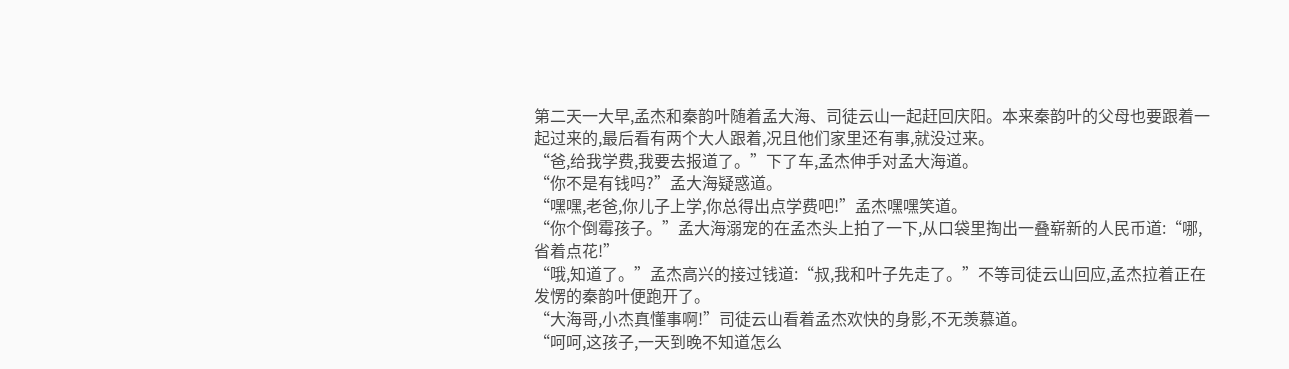第二天一大早,孟杰和秦韵叶随着孟大海、司徒云山一起赶回庆阳。本来秦韵叶的父母也要跟着一起过来的,最后看有两个大人跟着,况且他们家里还有事,就没过来。
“爸,给我学费,我要去报道了。”下了车,孟杰伸手对孟大海道。
“你不是有钱吗?”孟大海疑惑道。
“嘿嘿,老爸,你儿子上学,你总得出点学费吧!”孟杰嘿嘿笑道。
“你个倒霉孩子。”孟大海溺宠的在孟杰头上拍了一下,从口袋里掏出一叠崭新的人民币道:“哪,省着点花!”
“哦,知道了。”孟杰高兴的接过钱道:“叔,我和叶子先走了。”不等司徒云山回应,孟杰拉着正在发愣的秦韵叶便跑开了。
“大海哥,小杰真懂事啊!”司徒云山看着孟杰欢快的身影,不无羡慕道。
“呵呵,这孩子,一天到晚不知道怎么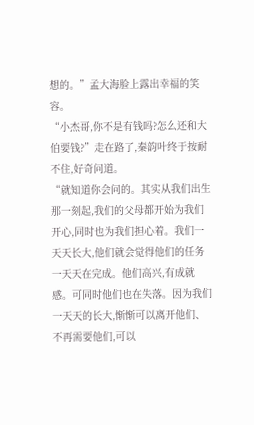想的。”孟大海脸上露出幸福的笑容。
“小杰哥,你不是有钱吗?怎么还和大伯要钱?”走在路了,秦韵叶终于按耐不住,好奇问道。
“就知道你会问的。其实从我们出生那一刻起,我们的父母都开始为我们开心,同时也为我们担心着。我们一天天长大,他们就会觉得他们的任务一天天在完成。他们高兴,有成就感。可同时他们也在失落。因为我们一天天的长大,惭惭可以离开他们、不再需要他们,可以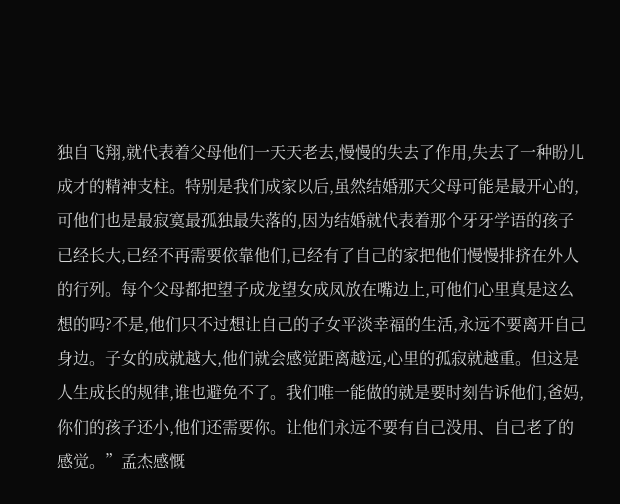独自飞翔,就代表着父母他们一天天老去,慢慢的失去了作用,失去了一种盼儿成才的精神支柱。特别是我们成家以后,虽然结婚那天父母可能是最开心的,可他们也是最寂寞最孤独最失落的,因为结婚就代表着那个牙牙学语的孩子已经长大,已经不再需要依靠他们,已经有了自己的家把他们慢慢排挤在外人的行列。每个父母都把望子成龙望女成凤放在嘴边上,可他们心里真是这么想的吗?不是,他们只不过想让自己的子女平淡幸福的生活,永远不要离开自己身边。子女的成就越大,他们就会感觉距离越远,心里的孤寂就越重。但这是人生成长的规律,谁也避免不了。我们唯一能做的就是要时刻告诉他们,爸妈,你们的孩子还小,他们还需要你。让他们永远不要有自己没用、自己老了的感觉。”孟杰感慨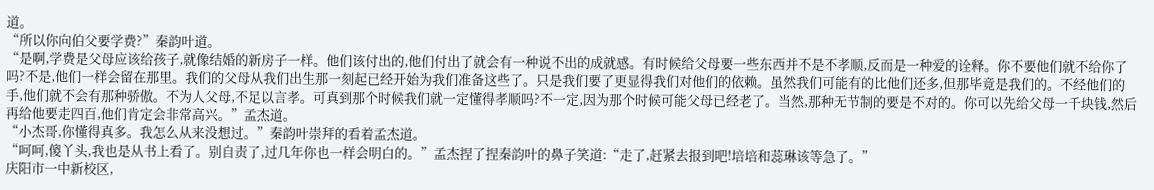道。
“所以你向伯父要学费?”秦韵叶道。
“是啊,学费是父母应该给孩子,就像结婚的新房子一样。他们该付出的,他们付出了就会有一种说不出的成就感。有时候给父母要一些东西并不是不孝顺,反而是一种爱的诠释。你不要他们就不给你了吗?不是,他们一样会留在那里。我们的父母从我们出生那一刻起已经开始为我们准备这些了。只是我们要了更显得我们对他们的依赖。虽然我们可能有的比他们还多,但那毕竟是我们的。不经他们的手,他们就不会有那种骄傲。不为人父母,不足以言孝。可真到那个时候我们就一定懂得孝顺吗?不一定,因为那个时候可能父母已经老了。当然,那种无节制的要是不对的。你可以先给父母一千块钱,然后再给他要走四百,他们肯定会非常高兴。”孟杰道。
“小杰哥,你懂得真多。我怎么从来没想过。”秦韵叶崇拜的看着孟杰道。
“呵呵,傻丫头,我也是从书上看了。别自责了,过几年你也一样会明白的。”孟杰捏了捏秦韵叶的鼻子笑道:“走了,赶紧去报到吧!培培和蕊琳该等急了。”
庆阳市一中新校区,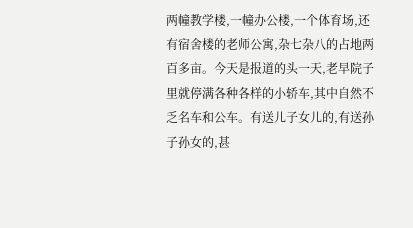两幢教学楼,一幢办公楼,一个体育场,还有宿舍楼的老师公寓,杂七杂八的占地两百多亩。今天是报道的头一天,老早院子里就停满各种各样的小轿车,其中自然不乏名车和公车。有送儿子女儿的,有送孙子孙女的,甚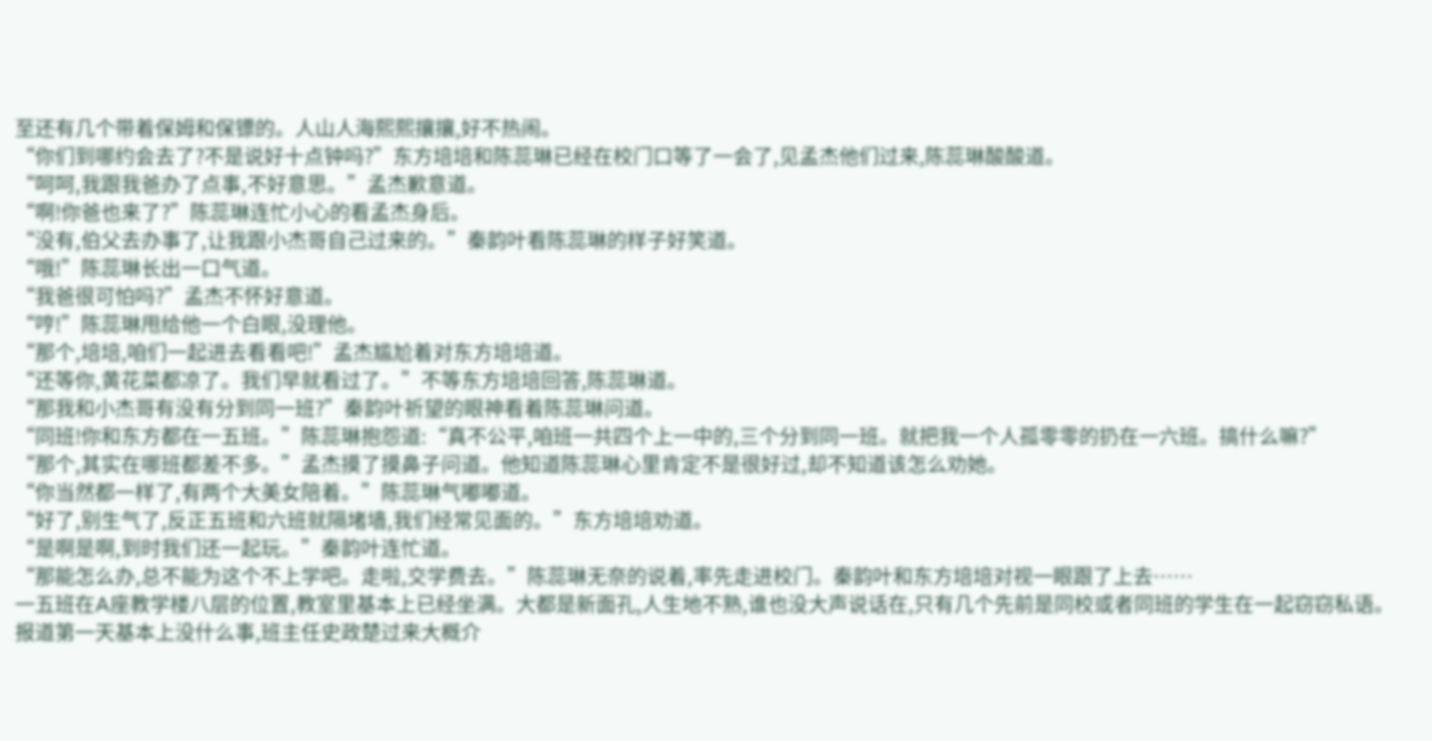至还有几个带着保姆和保镖的。人山人海熙熙攘攘,好不热闹。
“你们到哪约会去了?不是说好十点钟吗?”东方培培和陈蕊琳已经在校门口等了一会了,见孟杰他们过来,陈蕊琳酸酸道。
“呵呵,我跟我爸办了点事,不好意思。”孟杰歉意道。
“啊!你爸也来了?”陈蕊琳连忙小心的看孟杰身后。
“没有,伯父去办事了,让我跟小杰哥自己过来的。”秦韵叶看陈蕊琳的样子好笑道。
“哦!”陈蕊琳长出一口气道。
“我爸很可怕吗?”孟杰不怀好意道。
“哼!”陈蕊琳甩给他一个白眼,没理他。
“那个,培培,咱们一起进去看看吧!”孟杰尴尬着对东方培培道。
“还等你,黄花菜都凉了。我们早就看过了。”不等东方培培回答,陈蕊琳道。
“那我和小杰哥有没有分到同一班?”秦韵叶祈望的眼神看着陈蕊琳问道。
“同班!你和东方都在一五班。”陈蕊琳抱怨道:“真不公平,咱班一共四个上一中的,三个分到同一班。就把我一个人孤零零的扔在一六班。搞什么嘛?”
“那个,其实在哪班都差不多。”孟杰摸了摸鼻子问道。他知道陈蕊琳心里肯定不是很好过,却不知道该怎么劝她。
“你当然都一样了,有两个大美女陪着。”陈蕊琳气嘟嘟道。
“好了,别生气了,反正五班和六班就隔堵墙,我们经常见面的。”东方培培劝道。
“是啊是啊,到时我们还一起玩。”秦韵叶连忙道。
“那能怎么办,总不能为这个不上学吧。走啦,交学费去。”陈蕊琳无奈的说着,率先走进校门。秦韵叶和东方培培对视一眼跟了上去……
一五班在A座教学楼八层的位置,教室里基本上已经坐满。大都是新面孔,人生地不熟,谁也没大声说话在,只有几个先前是同校或者同班的学生在一起窃窃私语。报道第一天基本上没什么事,班主任史政楚过来大概介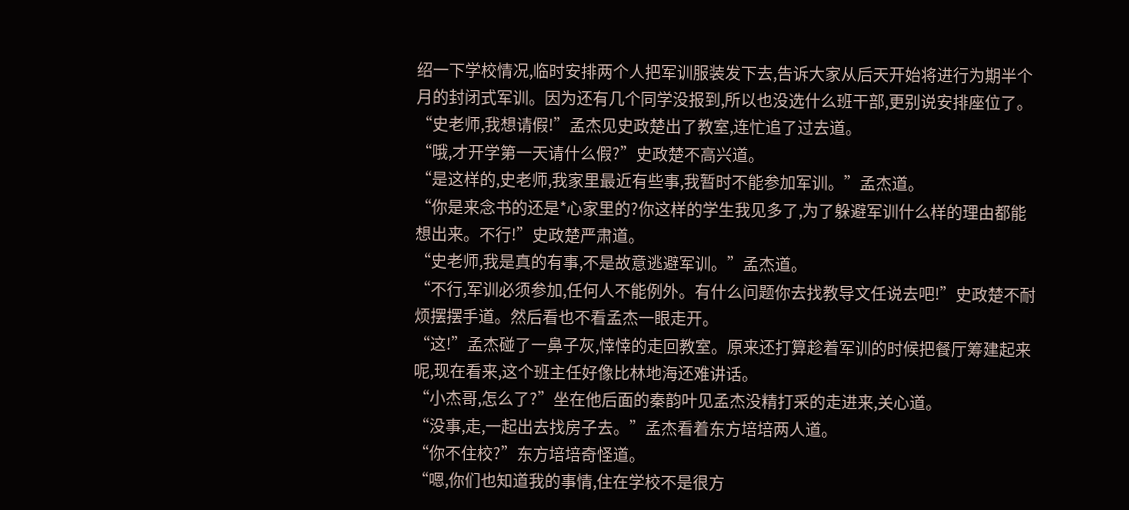绍一下学校情况,临时安排两个人把军训服装发下去,告诉大家从后天开始将进行为期半个月的封闭式军训。因为还有几个同学没报到,所以也没选什么班干部,更别说安排座位了。
“史老师,我想请假!”孟杰见史政楚出了教室,连忙追了过去道。
“哦,才开学第一天请什么假?”史政楚不高兴道。
“是这样的,史老师,我家里最近有些事,我暂时不能参加军训。”孟杰道。
“你是来念书的还是*心家里的?你这样的学生我见多了,为了躲避军训什么样的理由都能想出来。不行!”史政楚严肃道。
“史老师,我是真的有事,不是故意逃避军训。”孟杰道。
“不行,军训必须参加,任何人不能例外。有什么问题你去找教导文任说去吧!”史政楚不耐烦摆摆手道。然后看也不看孟杰一眼走开。
“这!”孟杰碰了一鼻子灰,悻悻的走回教室。原来还打算趁着军训的时候把餐厅筹建起来呢,现在看来,这个班主任好像比林地海还难讲话。
“小杰哥,怎么了?”坐在他后面的秦韵叶见孟杰没精打采的走进来,关心道。
“没事,走,一起出去找房子去。”孟杰看着东方培培两人道。
“你不住校?”东方培培奇怪道。
“嗯,你们也知道我的事情,住在学校不是很方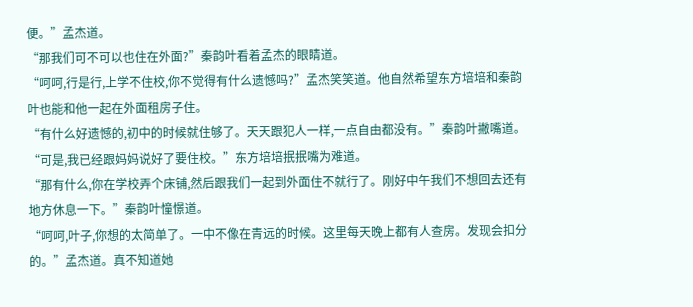便。”孟杰道。
“那我们可不可以也住在外面?”秦韵叶看着孟杰的眼睛道。
“呵呵,行是行,上学不住校,你不觉得有什么遗憾吗?”孟杰笑笑道。他自然希望东方培培和秦韵叶也能和他一起在外面租房子住。
“有什么好遗憾的,初中的时候就住够了。天天跟犯人一样,一点自由都没有。”秦韵叶撇嘴道。
“可是,我已经跟妈妈说好了要住校。”东方培培抿抿嘴为难道。
“那有什么,你在学校弄个床铺,然后跟我们一起到外面住不就行了。刚好中午我们不想回去还有地方休息一下。”秦韵叶憧憬道。
“呵呵,叶子,你想的太简单了。一中不像在青远的时候。这里每天晚上都有人查房。发现会扣分的。”孟杰道。真不知道她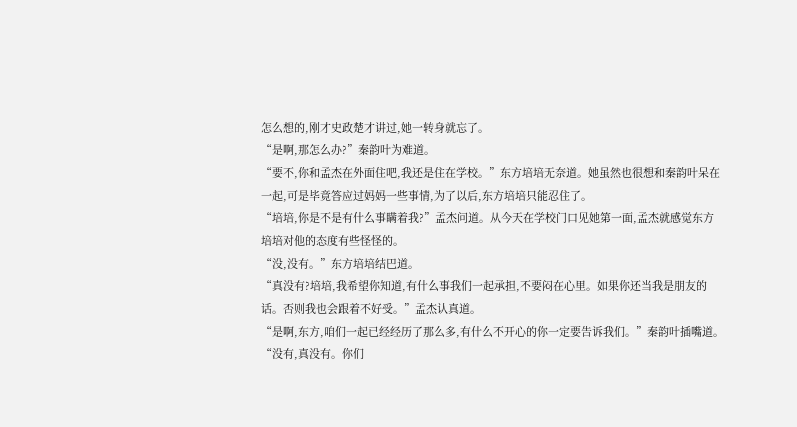怎么想的,刚才史政楚才讲过,她一转身就忘了。
“是啊,那怎么办?”秦韵叶为难道。
“要不,你和孟杰在外面住吧,我还是住在学校。”东方培培无奈道。她虽然也很想和秦韵叶呆在一起,可是毕竟答应过妈妈一些事情,为了以后,东方培培只能忍住了。
“培培,你是不是有什么事瞒着我?”孟杰问道。从今天在学校门口见她第一面,孟杰就感觉东方培培对他的态度有些怪怪的。
“没,没有。”东方培培结巴道。
“真没有?培培,我希望你知道,有什么事我们一起承担,不要闷在心里。如果你还当我是朋友的话。否则我也会跟着不好受。”孟杰认真道。
“是啊,东方,咱们一起已经经历了那么多,有什么不开心的你一定要告诉我们。”秦韵叶插嘴道。
“没有,真没有。你们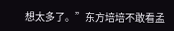想太多了。”东方培培不敢看孟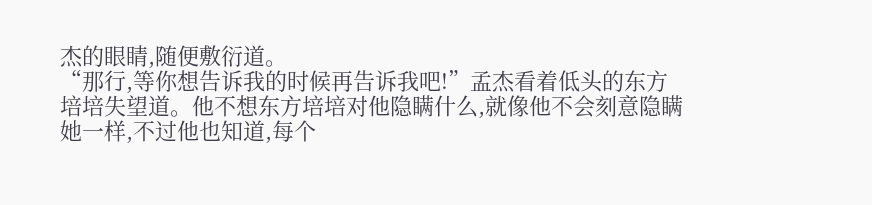杰的眼睛,随便敷衍道。
“那行,等你想告诉我的时候再告诉我吧!”孟杰看着低头的东方培培失望道。他不想东方培培对他隐瞒什么,就像他不会刻意隐瞒她一样,不过他也知道,每个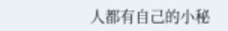人都有自己的小秘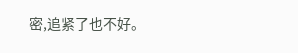密,追紧了也不好。